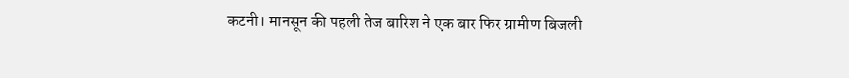कटनी। मानसून की पहली तेज बारिश ने एक बार फिर ग्रामीण बिजली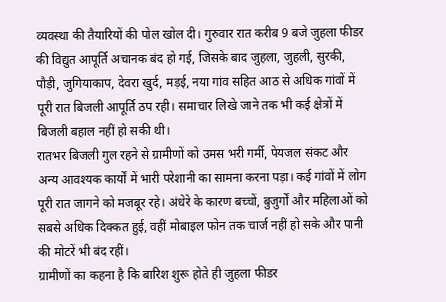व्यवस्था की तैयारियों की पोल खोल दी। गुरुवार रात करीब 9 बजे जुहला फीडर की विद्युत आपूर्ति अचानक बंद हो गई, जिसके बाद जुहला, जुहली, सुरकी, पौड़ी, जुगियाकाप, देवरा खुर्द, मड़ई, नया गांव सहित आठ से अधिक गांवों में पूरी रात बिजली आपूर्ति ठप रही। समाचार लिखे जाने तक भी कई क्षेत्रों में बिजली बहाल नहीं हो सकी थी।
रातभर बिजली गुल रहने से ग्रामीणों को उमस भरी गर्मी, पेयजल संकट और अन्य आवश्यक कार्यों में भारी परेशानी का सामना करना पड़ा। कई गांवों में लोग पूरी रात जागने को मजबूर रहे। अंधेरे के कारण बच्चों, बुजुर्गों और महिलाओं को सबसे अधिक दिक्कत हुई, वहीं मोबाइल फोन तक चार्ज नहीं हो सके और पानी की मोटरें भी बंद रहीं।
ग्रामीणों का कहना है कि बारिश शुरू होते ही जुहला फीडर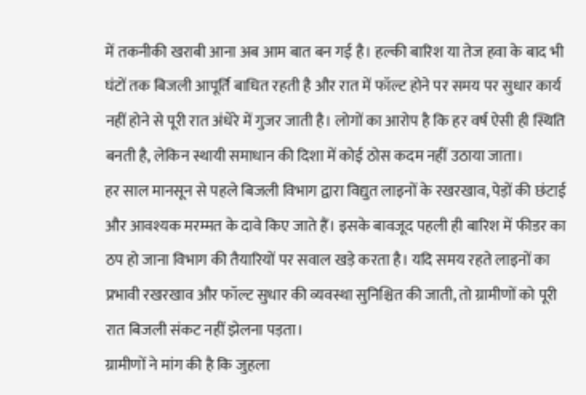में तकनीकी खराबी आना अब आम बात बन गई है। हल्की बारिश या तेज हवा के बाद भी घंटों तक बिजली आपूर्ति बाधित रहती है और रात में फॉल्ट होने पर समय पर सुधार कार्य नहीं होने से पूरी रात अंधेरे में गुजर जाती है। लोगों का आरोप है कि हर वर्ष ऐसी ही स्थिति बनती है, लेकिन स्थायी समाधान की दिशा में कोई ठोस कदम नहीं उठाया जाता।
हर साल मानसून से पहले बिजली विभाग द्वारा विद्युत लाइनों के रखरखाव, पेड़ों की छंटाई और आवश्यक मरम्मत के दावे किए जाते हैं। इसके बावजूद पहली ही बारिश में फीडर का ठप हो जाना विभाग की तैयारियों पर सवाल खड़े करता है। यदि समय रहते लाइनों का प्रभावी रखरखाव और फॉल्ट सुधार की व्यवस्था सुनिश्चित की जाती, तो ग्रामीणों को पूरी रात बिजली संकट नहीं झेलना पड़ता।
ग्रामीणों ने मांग की है कि जुहला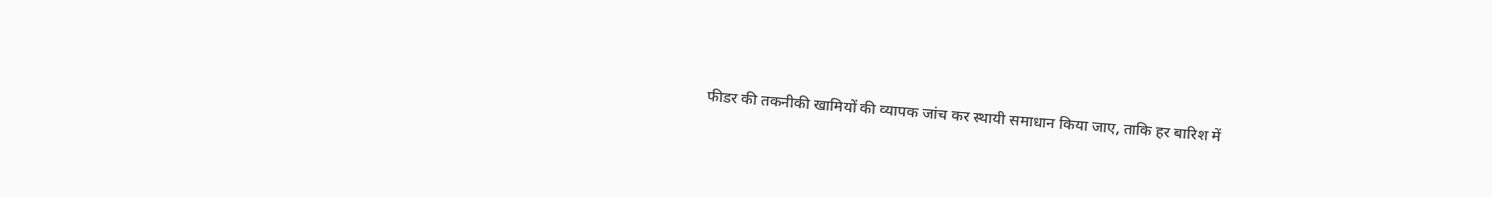फीडर की तकनीकी खामियों की व्यापक जांच कर स्थायी समाधान किया जाए, ताकि हर बारिश में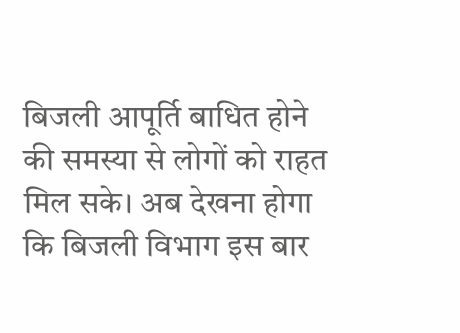बिजली आपूर्ति बाधित होने की समस्या से लोगों को राहत मिल सके। अब देखना होगा कि बिजली विभाग इस बार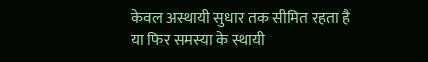केवल अस्थायी सुधार तक सीमित रहता है या फिर समस्या के स्थायी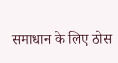समाधान के लिए ठोस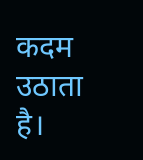कदम उठाता है।